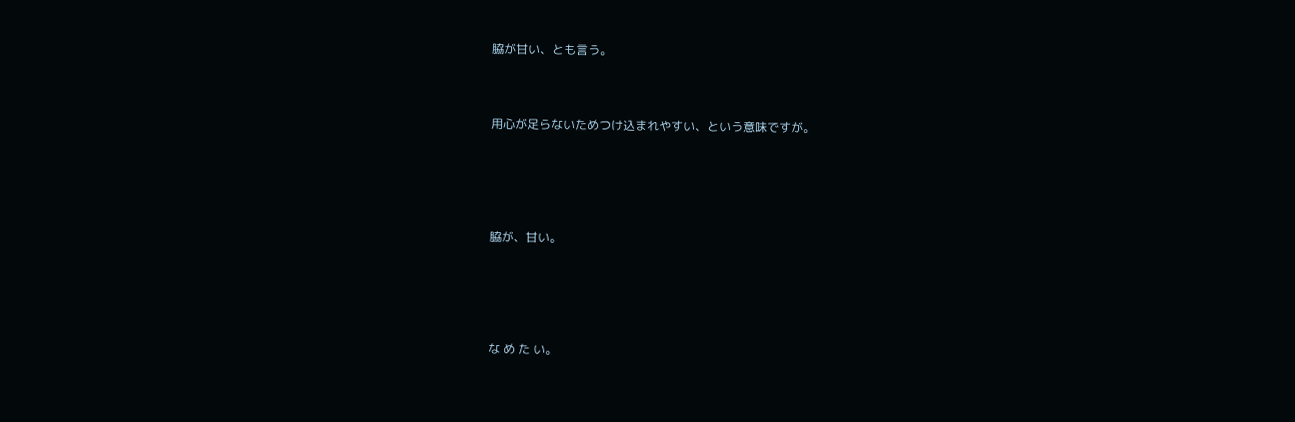脇が甘い、とも言う。



用心が足らないためつけ込まれやすい、という意味ですが。





脇が、甘い。





な め た い。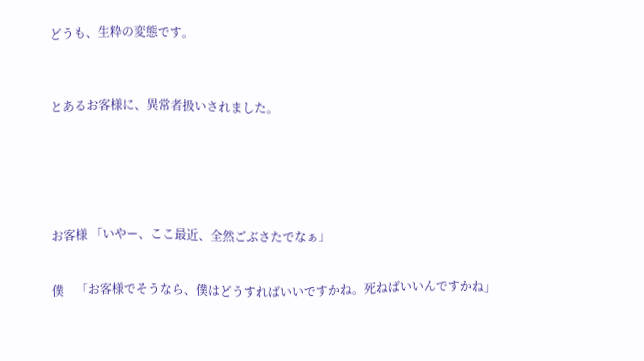どうも、生粋の変態です。



とあるお客様に、異常者扱いされました。






お客様 「いやー、ここ最近、全然ごぶさたでなぁ」


僕    「お客様でそうなら、僕はどうすればいいですかね。死ねばいいんですかね」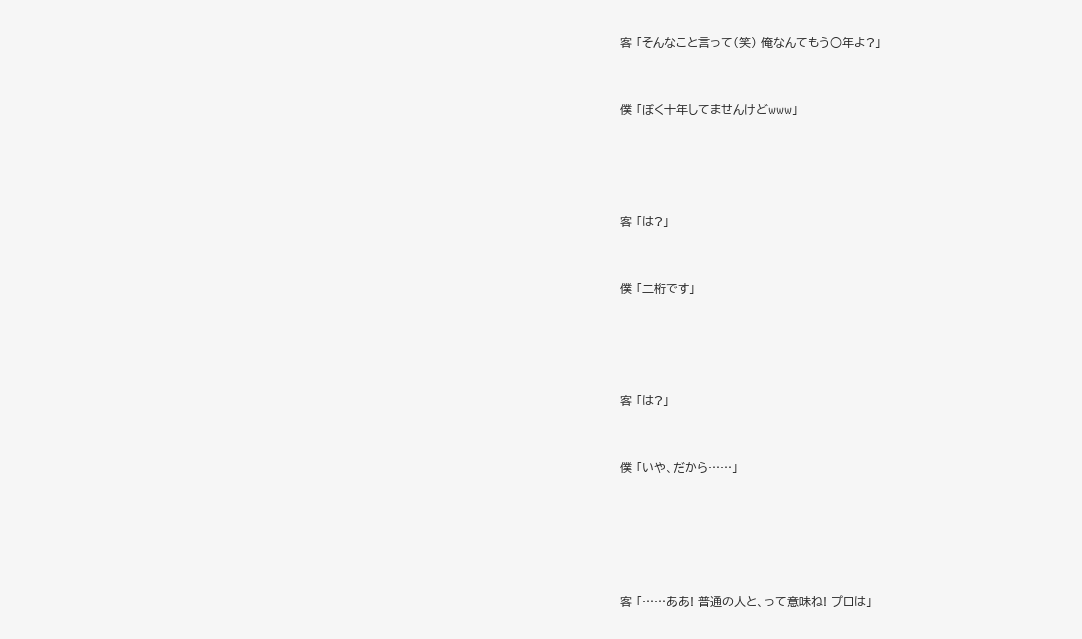客 「そんなこと言って(笑) 俺なんてもう○年よ?」


僕 「ぼく十年してませんけどwww」




客 「は?」


僕 「二桁です」




客 「は?」


僕 「いや、だから……」





客 「……ああ! 普通の人と、って意味ね! プロは」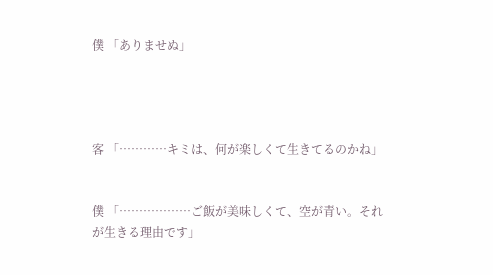僕 「ありませぬ」




客 「…………キミは、何が楽しくて生きてるのかね」


僕 「………………ご飯が美味しくて、空が青い。それが生きる理由です」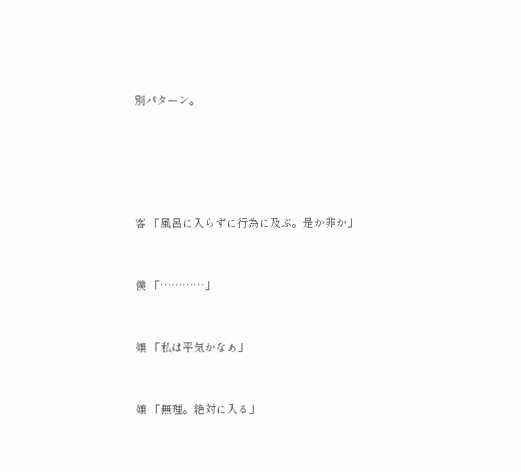別パターン。





客 「風呂に入らずに行為に及ぶ。是か非か」


僕 「…………」


嬢 「私は平気かなぁ」


嬢 「無理。絶対に入る」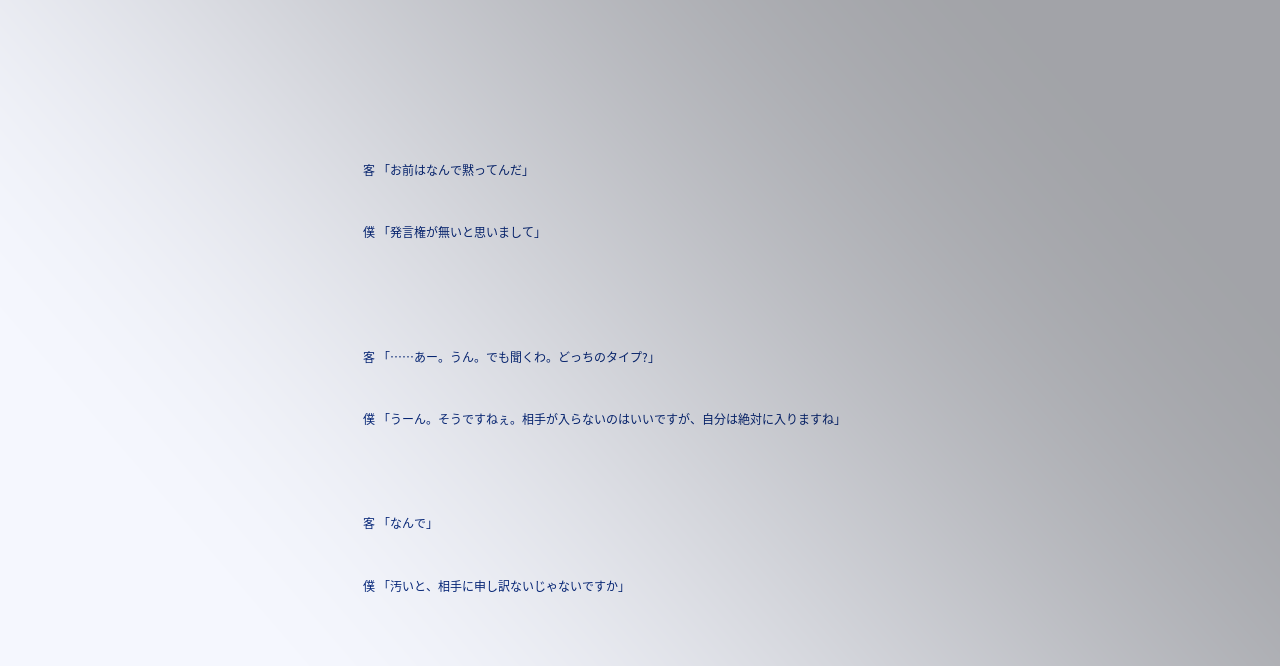客 「お前はなんで黙ってんだ」


僕 「発言権が無いと思いまして」





客 「……あー。うん。でも聞くわ。どっちのタイプ?」


僕 「うーん。そうですねぇ。相手が入らないのはいいですが、自分は絶対に入りますね」




客 「なんで」


僕 「汚いと、相手に申し訳ないじゃないですか」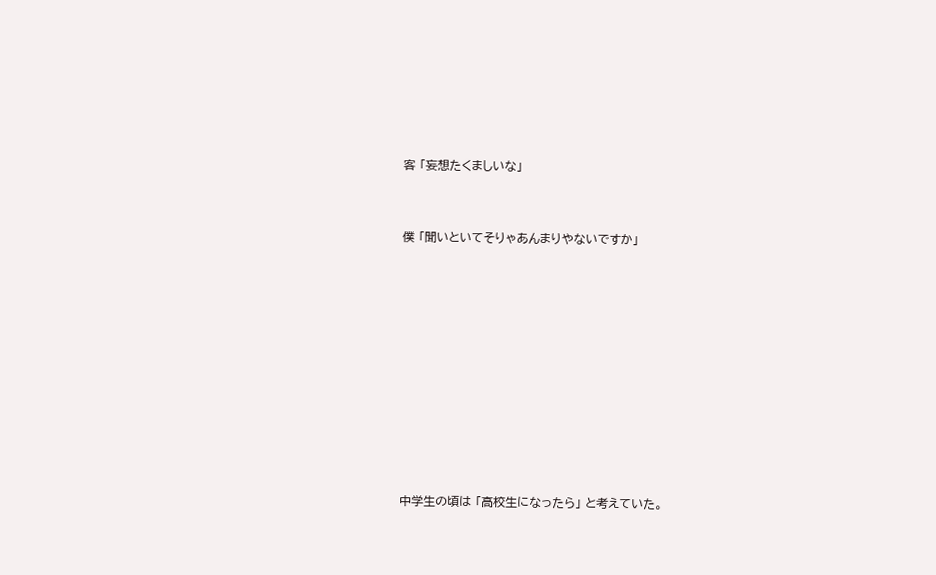客 「妄想たくましいな」


僕 「聞いといてそりゃあんまりやないですか」










中学生の頃は 「高校生になったら」 と考えていた。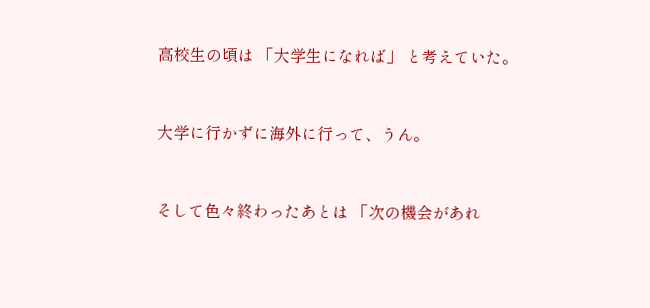高校生の頃は 「大学生になれば」 と考えていた。


大学に行かずに海外に行って、うん。


そして色々終わったあとは 「次の機会があれ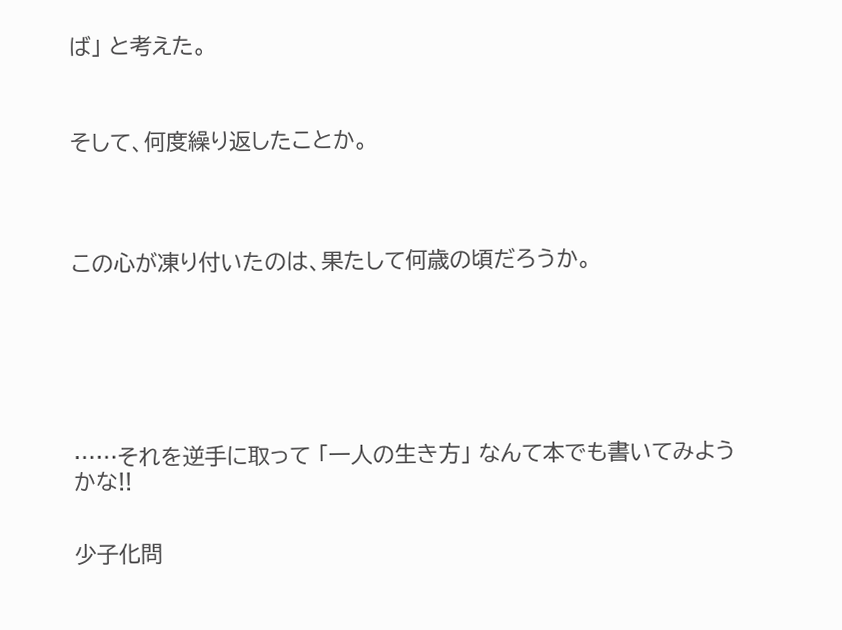ば」 と考えた。



そして、何度繰り返したことか。




この心が凍り付いたのは、果たして何歳の頃だろうか。







……それを逆手に取って 「一人の生き方」 なんて本でも書いてみようかな!!


少子化問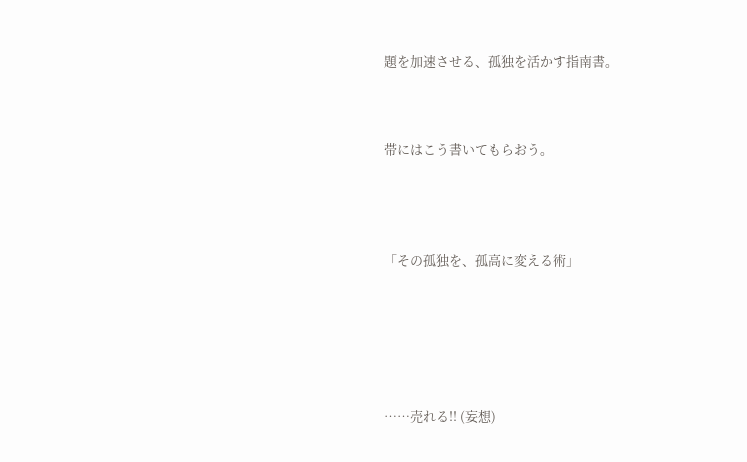題を加速させる、孤独を活かす指南書。



帯にはこう書いてもらおう。




「その孤独を、孤高に変える術」






……売れる!! (妄想)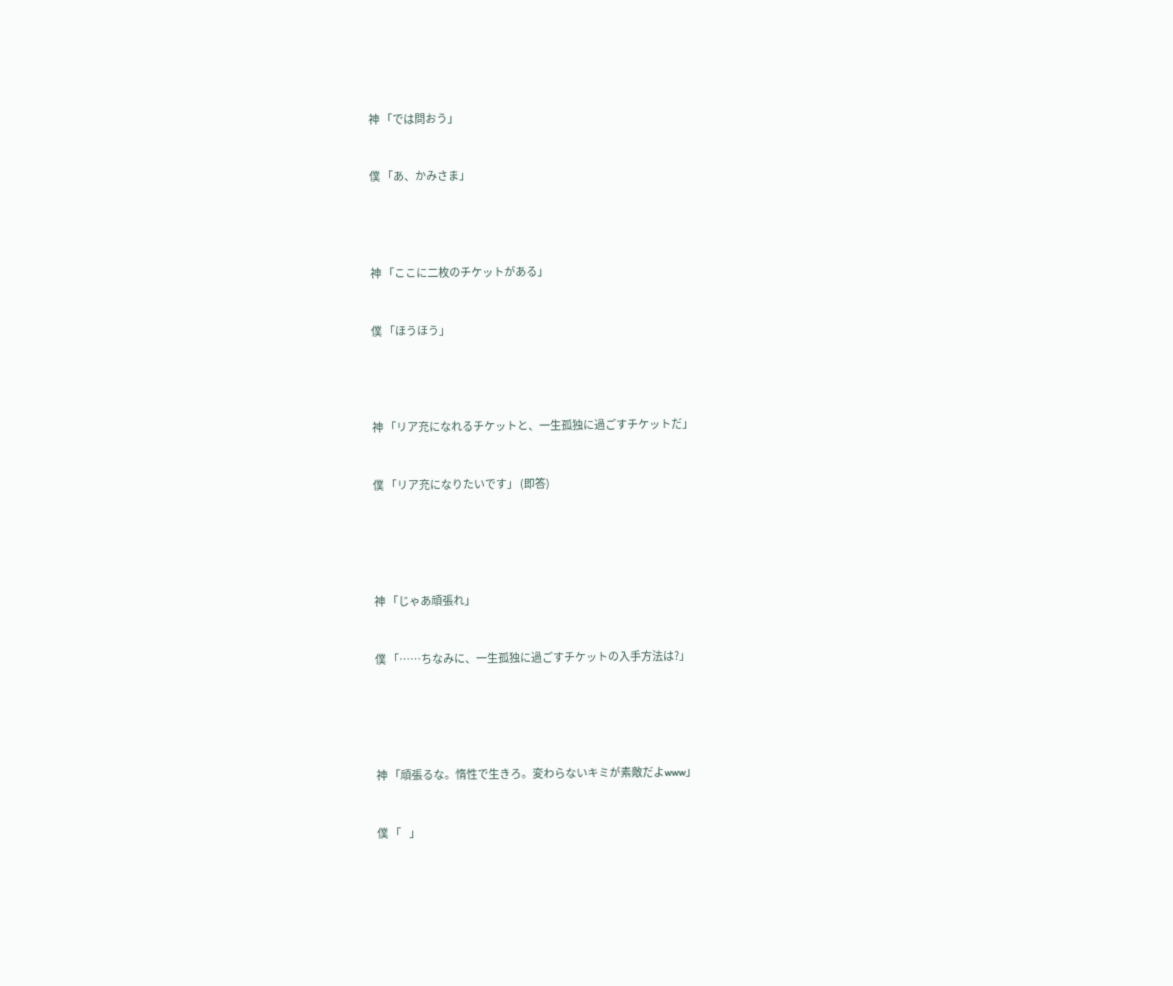神 「では問おう」


僕 「あ、かみさま」




神 「ここに二枚のチケットがある」


僕 「ほうほう」




神 「リア充になれるチケットと、一生孤独に過ごすチケットだ」


僕 「リア充になりたいです」 (即答)





神 「じゃあ頑張れ」


僕 「……ちなみに、一生孤独に過ごすチケットの入手方法は?」





神 「頑張るな。惰性で生きろ。変わらないキミが素敵だよwww」


僕 「    」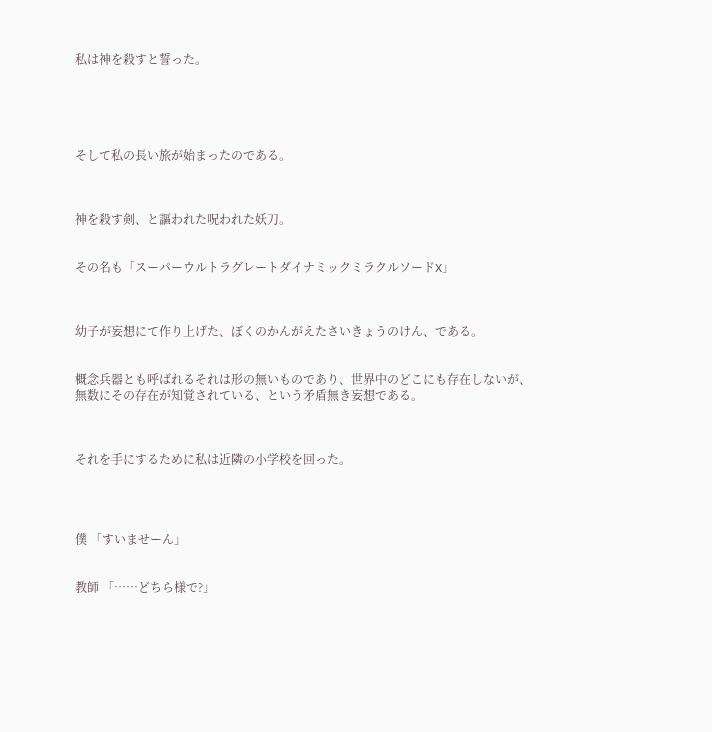私は神を殺すと誓った。





そして私の長い旅が始まったのである。



神を殺す剣、と謳われた呪われた妖刀。


その名も「スーパーウルトラグレートダイナミックミラクルソードX」



幼子が妄想にて作り上げた、ぼくのかんがえたさいきょうのけん、である。


概念兵器とも呼ばれるそれは形の無いものであり、世界中のどこにも存在しないが、無数にその存在が知覚されている、という矛盾無き妄想である。



それを手にするために私は近隣の小学校を回った。




僕 「すいませーん」


教師 「……どちら様で?」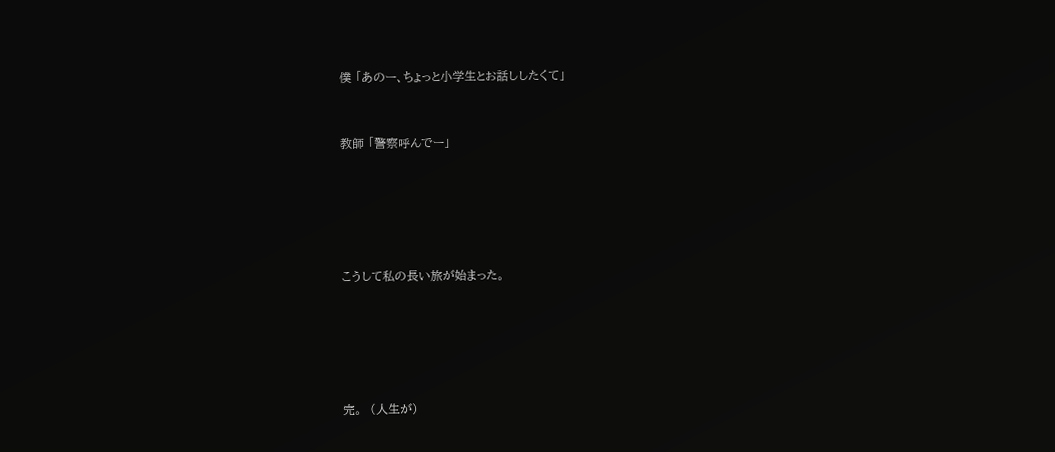僕 「あのー、ちょっと小学生とお話ししたくて」


教師 「警察呼んでー」





こうして私の長い旅が始まった。





完。  (人生が)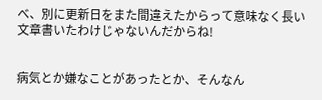べ、別に更新日をまた間違えたからって意味なく長い文章書いたわけじゃないんだからね!


病気とか嫌なことがあったとか、そんなん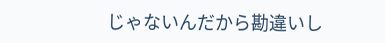じゃないんだから勘違いし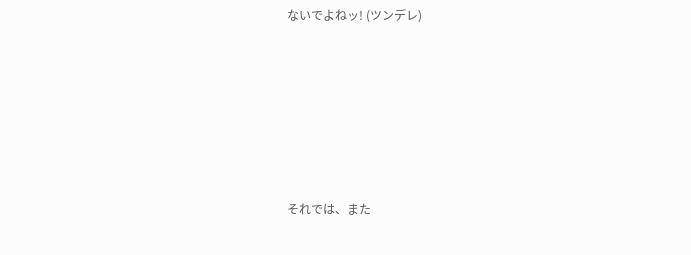ないでよねッ! (ツンデレ)






それでは、また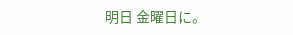明日 金曜日に。